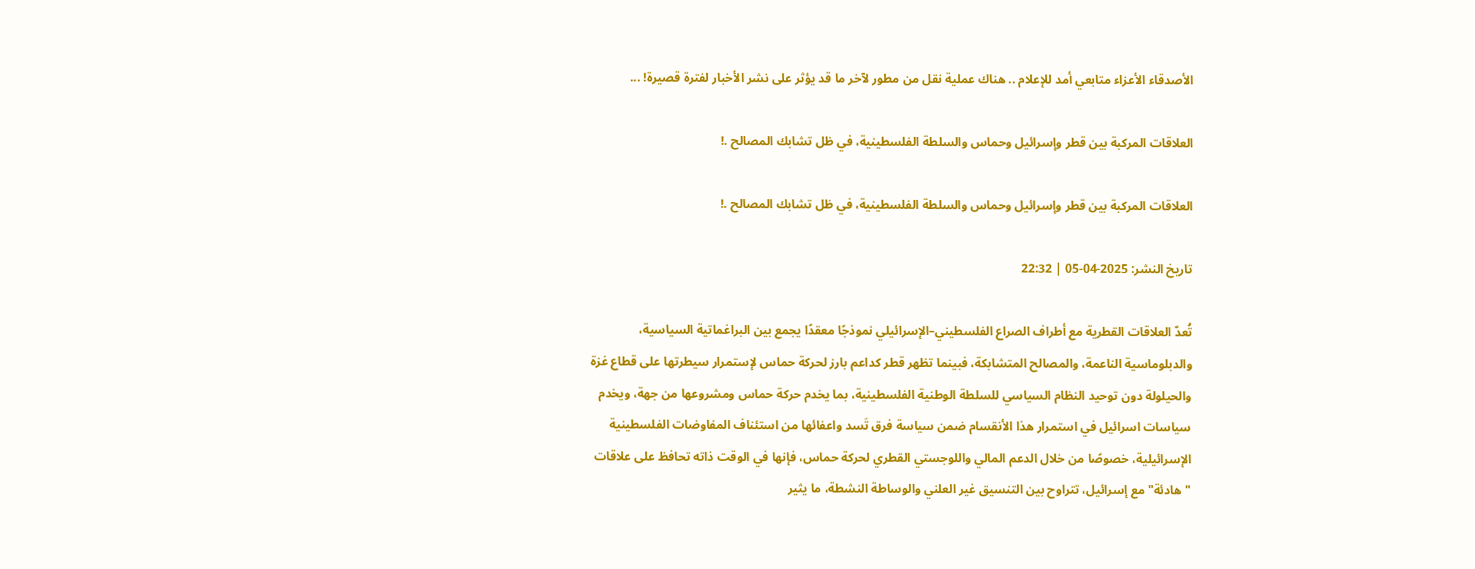الأصدقاء الأعزاء متابعي أمد للإعلام .. هناك عملية نقل من مطور لآخر ما قد يؤثر على نشر الأخبار لفترة قصيرة! ...

العلاقات المركبة بين قطر وإسرائيل وحماس والسلطة الفلسطينية، في ظل تشابك المصالح .!

العلاقات المركبة بين قطر وإسرائيل وحماس والسلطة الفلسطينية، في ظل تشابك المصالح .!

تاريخ النشر: 2025-04-05 | 22:32

تُعدّ العلاقات القطرية مع أطراف الصراع الفلسطيني–الإسرائيلي نموذجًا معقدًا يجمع بين البراغماتية السياسية، والدبلوماسية الناعمة، والمصالح المتشابكة، فبينما تظهر قطر كداعم بارز لحركة حماس لإستمرار سيطرتها على قطاع غزة والحيلولة دون توحيد النظام السياسي للسلطة الوطنية الفلسطينية، بما يخدم حركة حماس ومشروعها من جهة، ويخدم سياسات اسرائيل في استمرار هذا الأنقسام ضمن سياسة فرق تَسد واعفائها من استئناف المفاوضات الفلسطينية الإسرائيلية، خصوصًا من خلال الدعم المالي واللوجستي القطري لحركة حماس، فإنها في الوقت ذاته تحافظ على علاقات "هادئة" مع إسرائيل، تتراوح بين التنسيق غير العلني والوساطة النشطة، ما يثير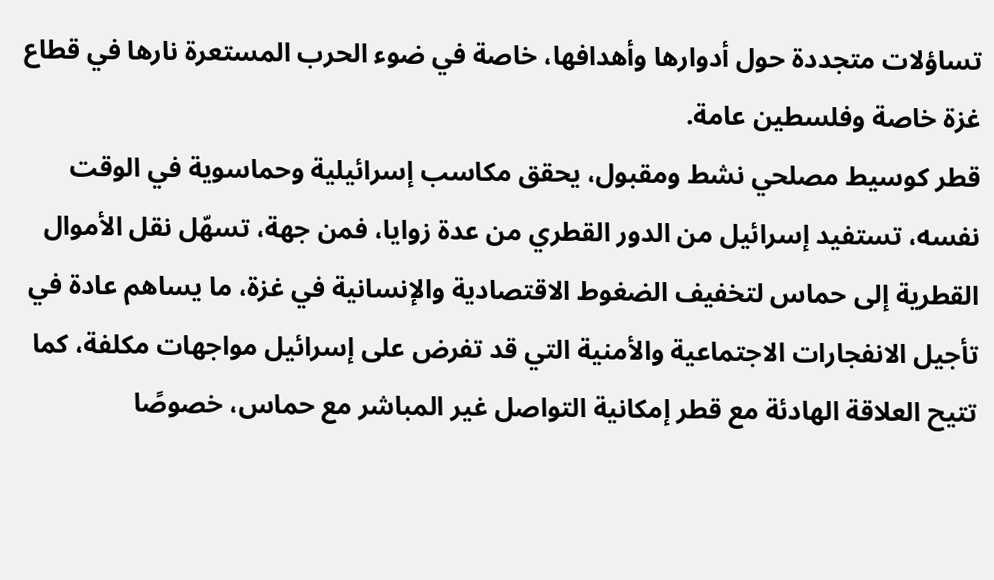تساؤلات متجددة حول أدوارها وأهدافها، خاصة في ضوء الحرب المستعرة نارها في قطاع غزة خاصة وفلسطين عامة.
قطر كوسيط مصلحي نشط ومقبول، يحقق مكاسب إسرائيلية وحماسوية في الوقت نفسه، تستفيد إسرائيل من الدور القطري من عدة زوايا، فمن جهة، تسهّل نقل الأموال القطرية إلى حماس لتخفيف الضغوط الاقتصادية والإنسانية في غزة، ما يساهم عادة في تأجيل الانفجارات الاجتماعية والأمنية التي قد تفرض على إسرائيل مواجهات مكلفة، كما تتيح العلاقة الهادئة مع قطر إمكانية التواصل غير المباشر مع حماس، خصوصًا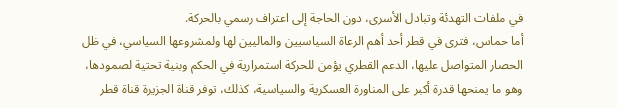في ملفات التهدئة وتبادل الأسرى، دون الحاجة إلى اعتراف رسمي بالحركة.
أما حماس، فترى في قطر أحد أهم الرعاة السياسيين والماليين لها ولمشروعها السياسي، في ظل الحصار المتواصل عليها، الدعم القطري يؤمن للحركة استمرارية في الحكم وبنية تحتية لصمودها، وهو ما يمنحها قدرة أكبر على المناورة العسكرية والسياسية، كذلك، توفر قناة الجزيرة قناة قطر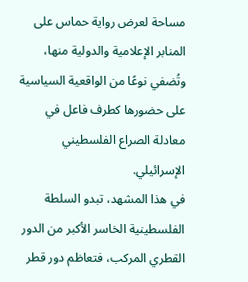مساحة لعرض رواية حماس على المنابر الإعلامية والدولية منها، وتُضفي نوعًا من الواقعية السياسية على حضورها كطرف فاعل في معادلة الصراع الفلسطيني الإسرائيلي.
في هذا المشهد، تبدو السلطة الفلسطينية الخاسر الأكبر من الدور القطري المركب، فتعاظم دور قطر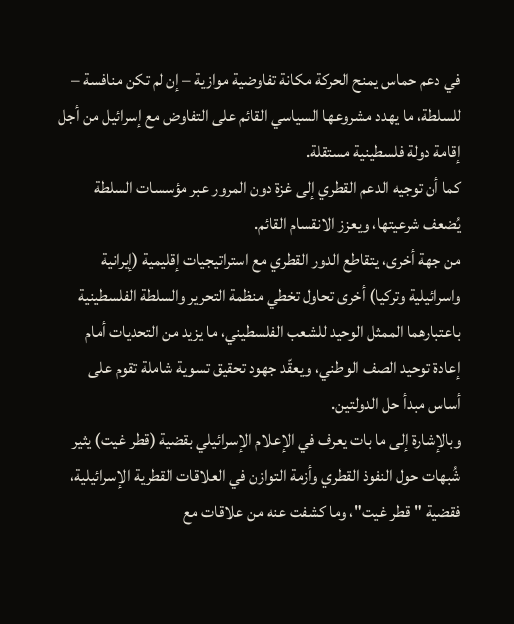في دعم حماس يمنح الحركة مكانة تفاوضية موازية – إن لم تكن منافسة – للسلطة، ما يهدد مشروعها السياسي القائم على التفاوض مع إسرائيل من أجل إقامة دولة فلسطينية مستقلة.
كما أن توجيه الدعم القطري إلى غزة دون المرور عبر مؤسسات السلطة يُضعف شرعيتها، ويعزز الانقسام القائم.
من جهة أخرى، يتقاطع الدور القطري مع استراتيجيات إقليمية (إيرانية واسرائيلية وتركيا) أخرى تحاول تخطي منظمة التحرير والسلطة الفلسطينية باعتبارهما الممثل الوحيد للشعب الفلسطيني، ما يزيد من التحديات أمام إعادة توحيد الصف الوطني، ويعقّد جهود تحقيق تسوية شاملة تقوم على أساس مبدأ حل الدولتين.
وبالإشارة إلى ما بات يعرف في الإعلام الإسرائيلي بقضية (قطر غيت) يثير شُبهات حول النفوذ القطري وأزمة التوازن في العلاقات القطرية الإسرائيلية، فقضية "قطر غيت"، وما كشفت عنه من علاقات مع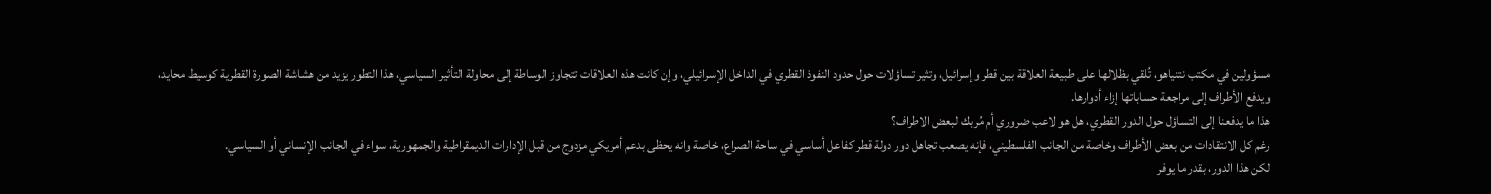مسؤولين في مكتب نتنياهو، تُلقي بظلالها على طبيعة العلاقة بين قطر وإسرائيل، وتثير تساؤلات حول حدود النفوذ القطري في الداخل الإسرائيلي، وإن كانت هذه العلاقات تتجاوز الوساطة إلى محاولة التأثير السياسي، هذا التطور يزيد من هشاشة الصورة القطرية كوسيط محايد، ويدفع الأطراف إلى مراجعة حساباتها إزاء أدوارها.
هذا ما يدفعنا إلى التساؤل حول الدور القطري، هل هو لاعب ضروري أم مُربك لبعض الاطراف؟
رغم كل الانتقادات من بعض الأطراف وخاصة من الجانب الفلسطيني، فإنه يصعب تجاهل دور دولة قطر كفاعل أساسي في ساحة الصراع، خاصة وانه يحظى بدعم أمريكي مزدوج من قبل الإدارات الديمقراطية والجمهورية، سواء في الجانب الإنساني أو السياسي.
لكن هذا الدور، بقدر ما يوفر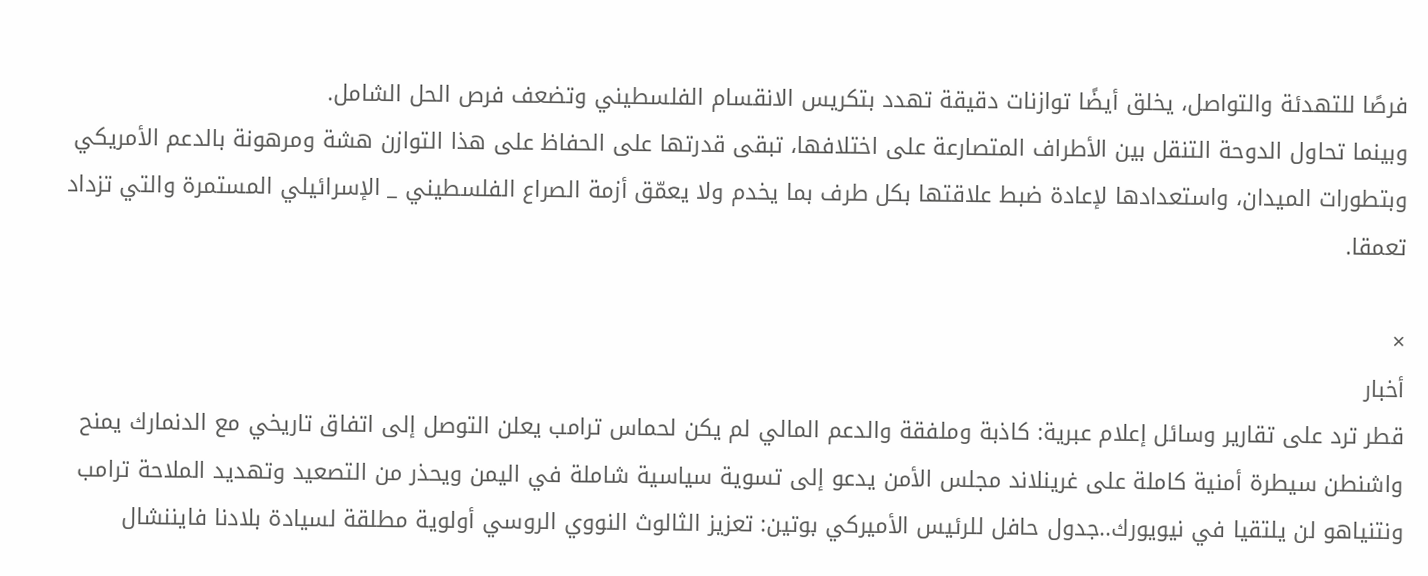فرصًا للتهدئة والتواصل، يخلق أيضًا توازنات دقيقة تهدد بتكريس الانقسام الفلسطيني وتضعف فرص الحل الشامل.
وبينما تحاول الدوحة التنقل بين الأطراف المتصارعة على اختلافها، تبقى قدرتها على الحفاظ على هذا التوازن هشة ومرهونة بالدعم الأمريكي وبتطورات الميدان، واستعدادها لإعادة ضبط علاقتها بكل طرف بما يخدم ولا يعمّق أزمة الصراع الفلسطيني _ الإسرائيلي المستمرة والتي تزداد تعمقا.

×
أخبار
قطر ترد على تقارير وسائل إعلام عبرية: كاذبة وملفقة والدعم المالي لم يكن لحماس ترامب يعلن التوصل إلى اتفاق تاريخي مع الدنمارك يمنح واشنطن سيطرة أمنية كاملة على غرينلاند مجلس الأمن يدعو إلى تسوية سياسية شاملة في اليمن ويحذر من التصعيد وتهديد الملاحة ترامب ونتنياهو لن يلتقيا في نيويورك..جدول حافل للرئيس الأميركي بوتين: تعزيز الثالوث النووي الروسي أولوية مطلقة لسيادة بلادنا فايننشال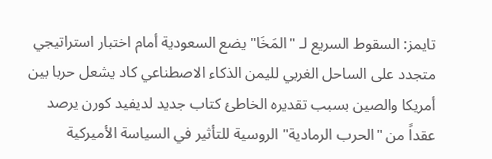تايمز: السقوط السريع لـ "المَخَا" يضع السعودية أمام اختبار استراتيجي متجدد على الساحل الغربي لليمن الذكاء الاصطناعي كاد يشعل حربا بين أمريكا والصين بسبب تقديره الخاطئ كتاب جديد لديفيد كورن يرصد عقداً من "الحرب الرمادية" الروسية للتأثير في السياسة الأميركية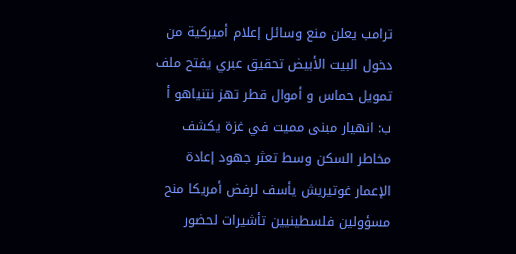ترامب يعلن منع وسائل إعلام أميركية من دخول البيت الأبيض تحقيق عبري يفتح ملف تمويل حماس و أموال قطر تهز نتنياهو أ  ب: انهيار مبنى مميت في غزة يكشف مخاطر السكن وسط تعثر جهود إعادة الإعمار غوتيريش يأسف لرفض أمريكا منح مسؤولين فلسطينيين تأشيرات لحضور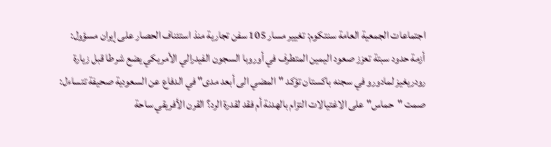اجتماعات الجمعية العامة سنتكوم: تغيير مسار 105 سفن تجارية منذ استئناف الحصار على إيران مسؤول: أزمة حدود سبتة تعزز صعود اليمين المتطرف في أوروبا السجون الفيدرالي الأمريكي يضع شرطا قبل زيارة رودريغيز لمادورو في سجنه باكستان تؤكد "المضي الى أبعد مدى" في الدفاع عن السعودية صحيفة تتساءل: صمت "حماس" على الاغتيالات التزام بالهدنة أم فقد لقدرة الرد؟ القرن الأفريقي ساحة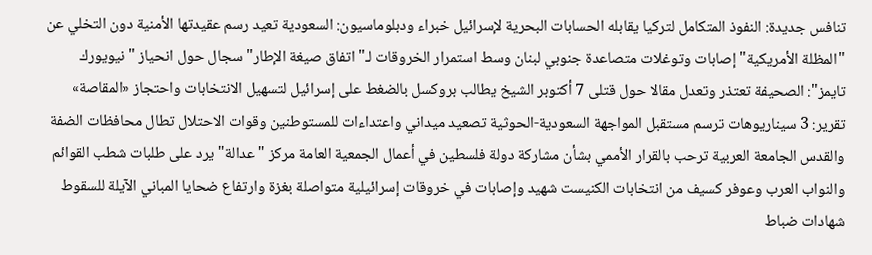تنافس جديدة: النفوذ المتكامل لتركيا يقابله الحسابات البحرية لإسرائيل خبراء ودبلوماسيون: السعودية تعيد رسم عقيدتها الأمنية دون التخلي عن "المظلة الأمريكية" إصابات وتوغلات متصاعدة جنوبي لبنان وسط استمرار الخروقات لـ"اتفاق صيغة الإطار" سجال حول انحياز "نيويورك تايمز": الصحيفة تعتذر وتعدل مقالا حول قتلى 7 أكتوبر الشيخ يطالب بروكسل بالضغط على إسرائيل لتسهيل الانتخابات واحتجاز «المقاصة» تقرير: 3 سيناريوهات ترسم مستقبل المواجهة السعودية-الحوثية تصعيد ميداني واعتداءات للمستوطنين وقوات الاحتلال تطال محافظات الضفة والقدس الجامعة العربية ترحب بالقرار الأممي بشأن مشاركة دولة فلسطين في أعمال الجمعية العامة مركز "عدالة" يرد على طلبات شطب القوائم والنواب العرب وعوفر كسيف من انتخابات الكنيست شهيد وإصابات في خروقات إسرائيلية متواصلة بغزة وارتفاع ضحايا المباني الآيلة للسقوط شهادات ضباط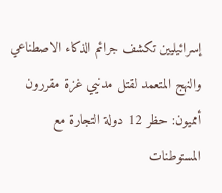إسرائيليين تكشف جرائم الذكاء الاصطناعي والنهج المتعمد لقتل مدنيي غزة مقررون أمميون: حظر 12 دولة التجارة مع المستوطنات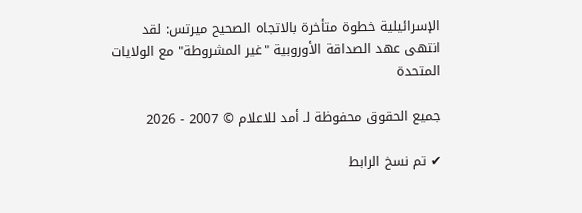الإسرائيلية خطوة متأخرة بالاتجاه الصحيح ميرتس: لقد انتهى عهد الصداقة الأوروبية "غير المشروطة" مع الولايات المتحدة

جميع الحقوق محفوظة لـ أمد للاعلام © 2007 - 2026

✔ تم نسخ الرابط